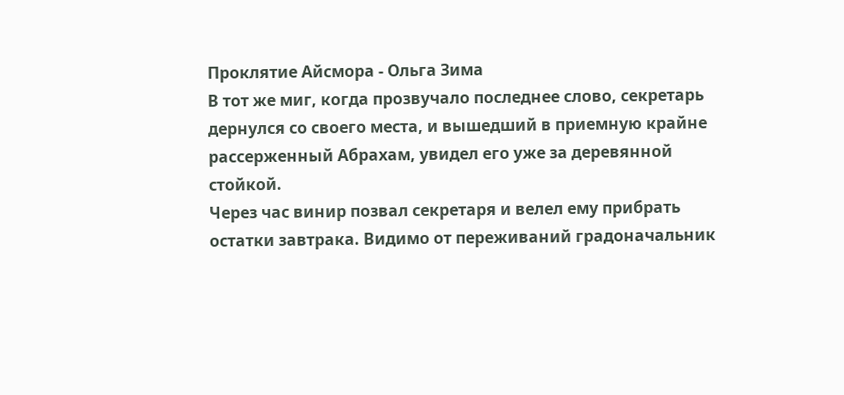Проклятие Айсмора - Ольга Зима
В тот же миг, когда прозвучало последнее слово, секретарь дернулся со своего места, и вышедший в приемную крайне рассерженный Абрахам, увидел его уже за деревянной стойкой.
Через час винир позвал секретаря и велел ему прибрать остатки завтрака. Видимо от переживаний градоначальник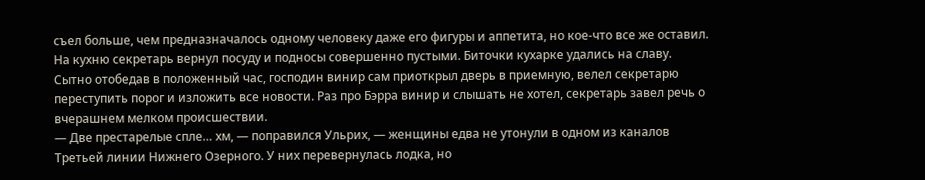съел больше, чем предназначалось одному человеку даже его фигуры и аппетита, но кое-что все же оставил.
На кухню секретарь вернул посуду и подносы совершенно пустыми. Биточки кухарке удались на славу.
Сытно отобедав в положенный час, господин винир сам приоткрыл дверь в приемную, велел секретарю переступить порог и изложить все новости. Раз про Бэрра винир и слышать не хотел, секретарь завел речь о вчерашнем мелком происшествии.
— Две престарелые спле… хм, — поправился Ульрих, — женщины едва не утонули в одном из каналов Третьей линии Нижнего Озерного. У них перевернулась лодка, но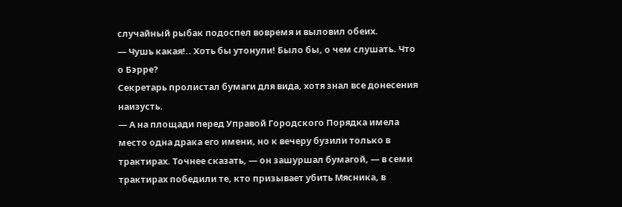случайный рыбак подоспел вовремя и выловил обеих.
— Чушь какая!.. Хоть бы утонули! Было бы, о чем слушать. Что о Бэрре?
Секретарь пролистал бумаги для вида, хотя знал все донесения наизусть.
— А на площади перед Управой Городского Порядка имела место одна драка его имени, но к вечеру бузили только в трактирах. Точнее сказать, — он зашуршал бумагой, — в семи трактирах победили те, кто призывает убить Мясника, в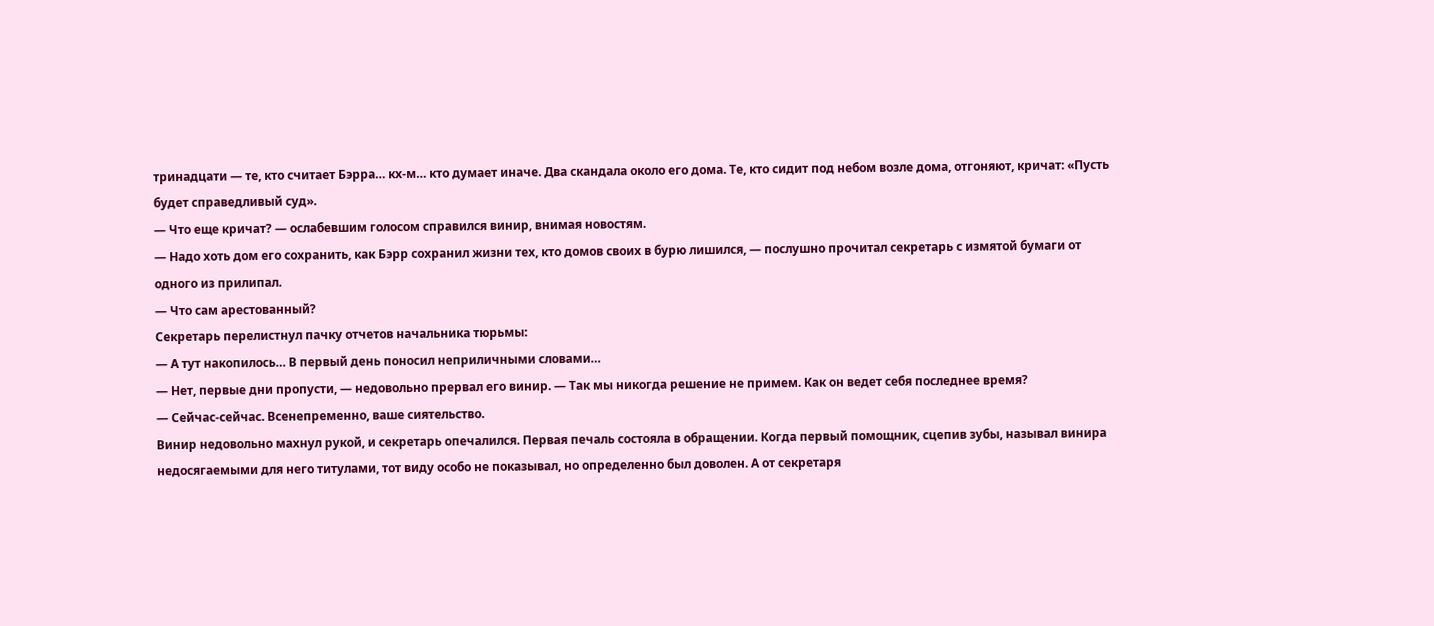тринадцати — те, кто считает Бэрра… кх-м… кто думает иначе. Два скандала около его дома. Те, кто сидит под небом возле дома, отгоняют, кричат: «Пусть будет справедливый суд».
— Что еще кричат? — ослабевшим голосом справился винир, внимая новостям.
— Надо хоть дом его сохранить, как Бэрр сохранил жизни тех, кто домов своих в бурю лишился, — послушно прочитал секретарь с измятой бумаги от одного из прилипал.
— Что сам арестованный?
Секретарь перелистнул пачку отчетов начальника тюрьмы:
— А тут накопилось… В первый день поносил неприличными словами…
— Нет, первые дни пропусти, — недовольно прервал его винир. — Так мы никогда решение не примем. Как он ведет себя последнее время?
— Сейчас-сейчас. Всенепременно, ваше сиятельство.
Винир недовольно махнул рукой, и секретарь опечалился. Первая печаль состояла в обращении. Когда первый помощник, сцепив зубы, называл винира недосягаемыми для него титулами, тот виду особо не показывал, но определенно был доволен. А от секретаря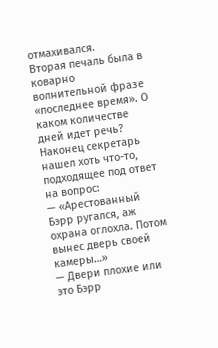отмахивался.
Вторая печаль была в коварно волнительной фразе «последнее время». О каком количестве дней идет речь? Наконец секретарь нашел хоть что-то, подходящее под ответ на вопрос:
— «Арестованный Бэрр ругался, аж охрана оглохла. Потом вынес дверь своей камеры…»
— Двери плохие или это Бэрр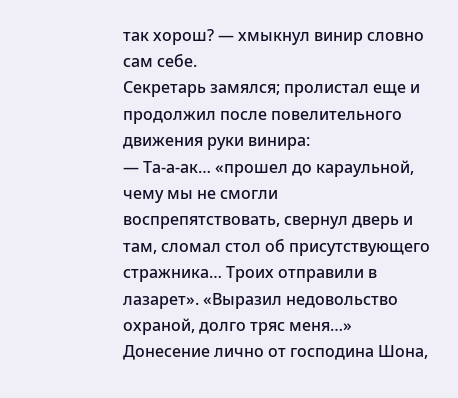так хорош? — хмыкнул винир словно сам себе.
Секретарь замялся; пролистал еще и продолжил после повелительного движения руки винира:
— Та-а-ак… «прошел до караульной, чему мы не смогли воспрепятствовать, свернул дверь и там, сломал стол об присутствующего стражника… Троих отправили в лазарет». «Выразил недовольство охраной, долго тряс меня…» Донесение лично от господина Шона,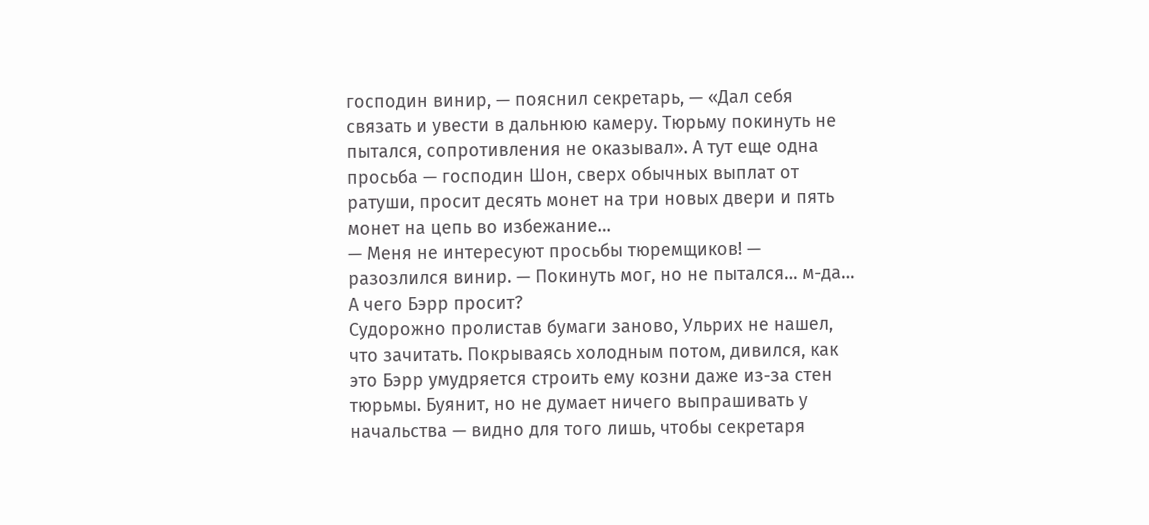господин винир, — пояснил секретарь, — «Дал себя связать и увести в дальнюю камеру. Тюрьму покинуть не пытался, сопротивления не оказывал». А тут еще одна просьба — господин Шон, сверх обычных выплат от ратуши, просит десять монет на три новых двери и пять монет на цепь во избежание…
— Меня не интересуют просьбы тюремщиков! — разозлился винир. — Покинуть мог, но не пытался… м-да… А чего Бэрр просит?
Судорожно пролистав бумаги заново, Ульрих не нашел, что зачитать. Покрываясь холодным потом, дивился, как это Бэрр умудряется строить ему козни даже из-за стен тюрьмы. Буянит, но не думает ничего выпрашивать у начальства — видно для того лишь, чтобы секретаря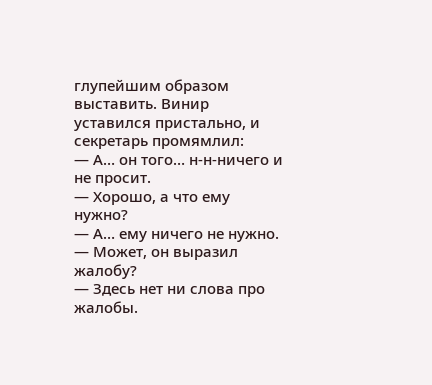глупейшим образом выставить. Винир уставился пристально, и секретарь промямлил:
— А… он того… н-н-ничего и не просит.
— Хорошо, а что ему нужно?
— А… ему ничего не нужно.
— Может, он выразил жалобу?
— Здесь нет ни слова про жалобы.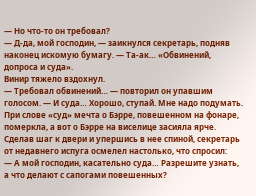— Но что-то он требовал?
— Д-да, мой господин, — заикнулся секретарь, подняв наконец искомую бумагу. — Та-ак… «Обвинений, допроса и суда».
Винир тяжело вздохнул.
— Требовал обвинений… — повторил он упавшим голосом. — И суда… Хорошо, ступай. Мне надо подумать.
При слове «суд» мечта о Бэрре, повешенном на фонаре, померкла, а вот о Бэрре на виселице засияла ярче. Сделав шаг к двери и упершись в нее спиной, секретарь от недавнего испуга осмелел настолько, что спросил:
— А мой господин, касательно суда… Разрешите узнать, а что делают с сапогами повешенных?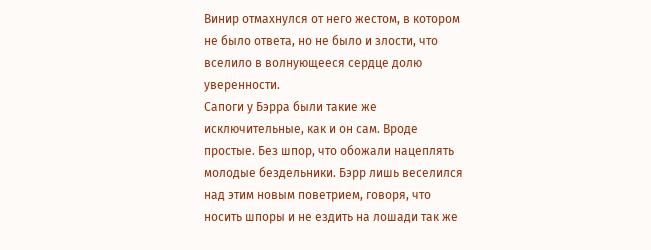Винир отмахнулся от него жестом, в котором не было ответа, но не было и злости, что вселило в волнующееся сердце долю уверенности.
Сапоги у Бэрра были такие же исключительные, как и он сам. Вроде простые. Без шпор, что обожали нацеплять молодые бездельники. Бэрр лишь веселился над этим новым поветрием, говоря, что носить шпоры и не ездить на лошади так же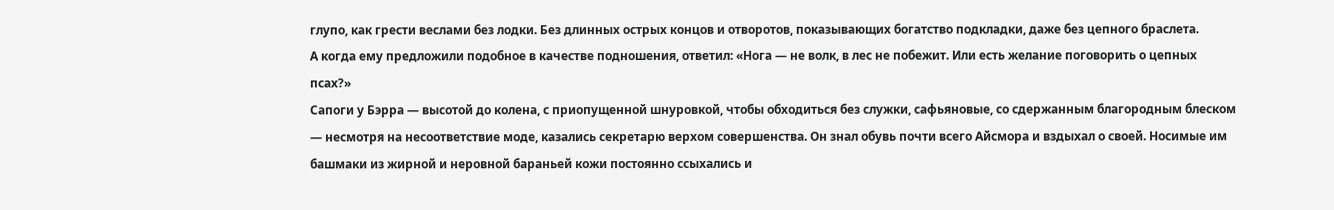глупо, как грести веслами без лодки. Без длинных острых концов и отворотов, показывающих богатство подкладки, даже без цепного браслета.
А когда ему предложили подобное в качестве подношения, ответил: «Нога — не волк, в лес не побежит. Или есть желание поговорить о цепных псах?»
Сапоги у Бэрра — высотой до колена, с приопущенной шнуровкой, чтобы обходиться без служки, сафьяновые, со сдержанным благородным блеском — несмотря на несоответствие моде, казались секретарю верхом совершенства. Он знал обувь почти всего Айсмора и вздыхал о своей. Носимые им башмаки из жирной и неровной бараньей кожи постоянно ссыхались и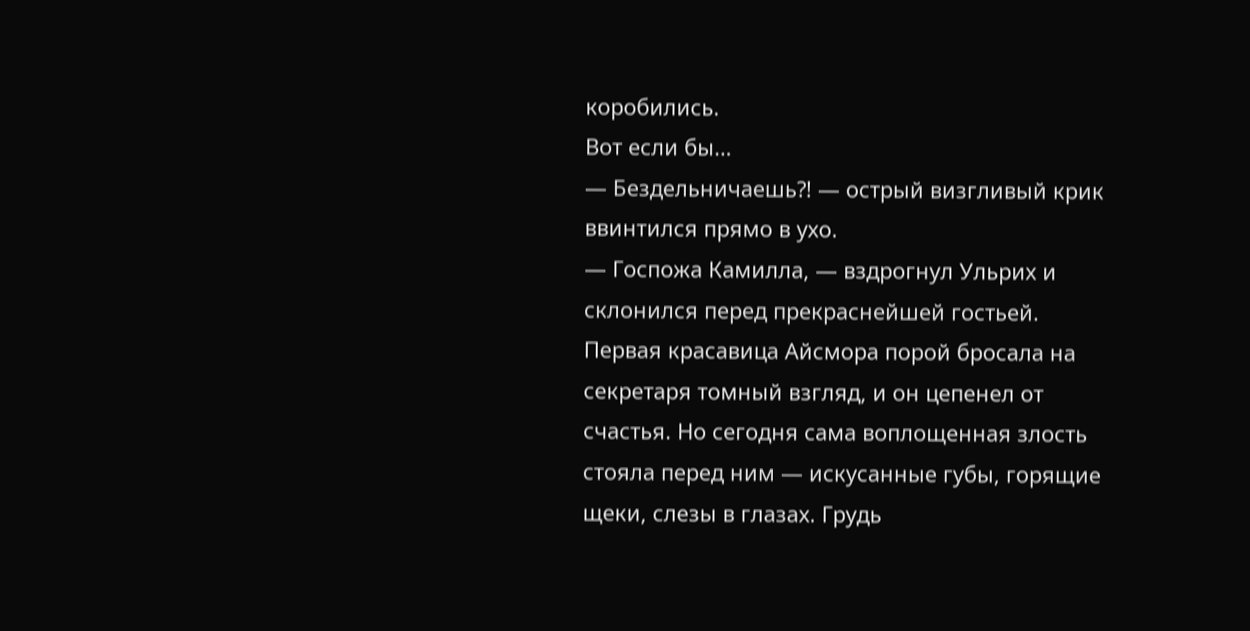коробились.
Вот если бы…
— Бездельничаешь⁈ — острый визгливый крик ввинтился прямо в ухо.
— Госпожа Камилла, — вздрогнул Ульрих и склонился перед прекраснейшей гостьей.
Первая красавица Айсмора порой бросала на секретаря томный взгляд, и он цепенел от счастья. Но сегодня сама воплощенная злость стояла перед ним — искусанные губы, горящие щеки, слезы в глазах. Грудь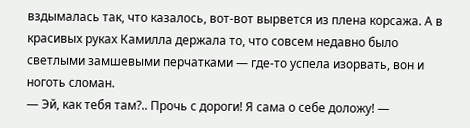вздымалась так, что казалось, вот-вот вырвется из плена корсажа. А в красивых руках Камилла держала то, что совсем недавно было светлыми замшевыми перчатками — где-то успела изорвать, вон и ноготь сломан.
— Эй, как тебя там?.. Прочь с дороги! Я сама о себе доложу! —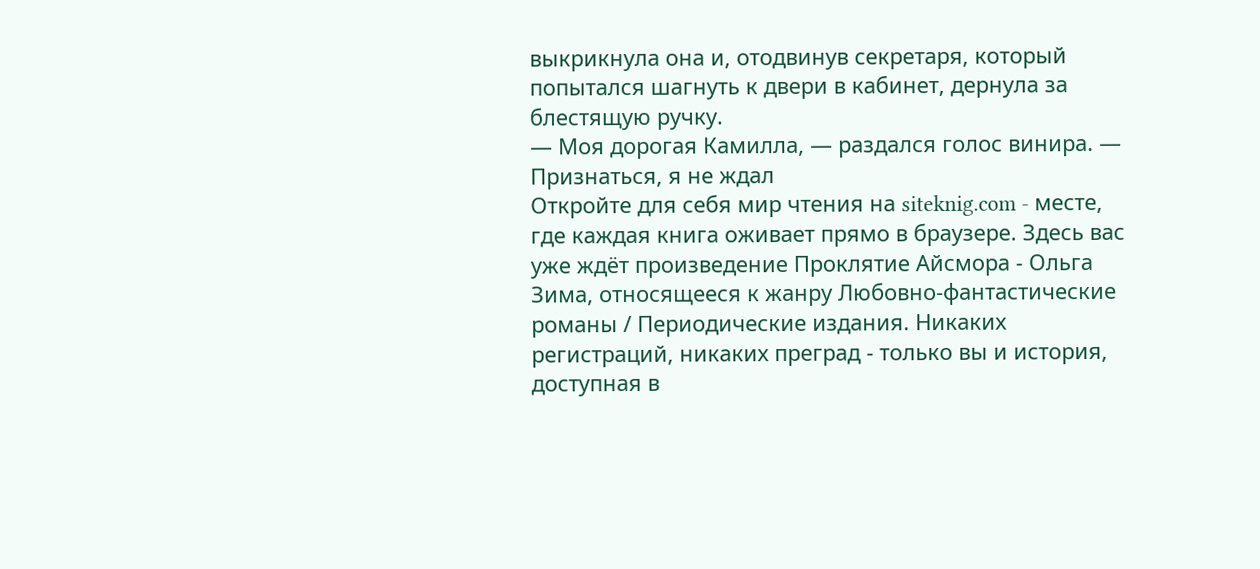выкрикнула она и, отодвинув секретаря, который попытался шагнуть к двери в кабинет, дернула за блестящую ручку.
— Моя дорогая Камилла, — раздался голос винира. — Признаться, я не ждал
Откройте для себя мир чтения на siteknig.com - месте, где каждая книга оживает прямо в браузере. Здесь вас уже ждёт произведение Проклятие Айсмора - Ольга Зима, относящееся к жанру Любовно-фантастические романы / Периодические издания. Никаких регистраций, никаких преград - только вы и история, доступная в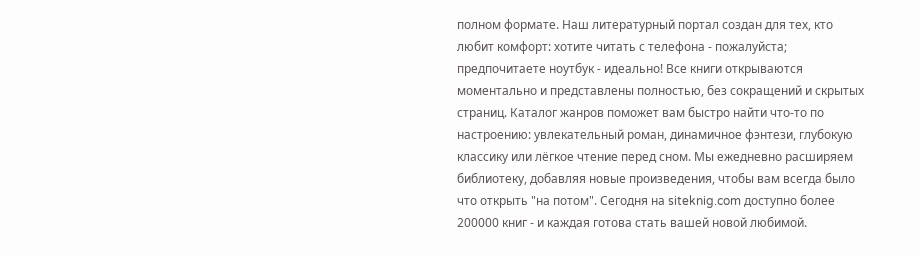полном формате. Наш литературный портал создан для тех, кто любит комфорт: хотите читать с телефона - пожалуйста; предпочитаете ноутбук - идеально! Все книги открываются моментально и представлены полностью, без сокращений и скрытых страниц. Каталог жанров поможет вам быстро найти что-то по настроению: увлекательный роман, динамичное фэнтези, глубокую классику или лёгкое чтение перед сном. Мы ежедневно расширяем библиотеку, добавляя новые произведения, чтобы вам всегда было что открыть "на потом". Сегодня на siteknig.com доступно более 200000 книг - и каждая готова стать вашей новой любимой.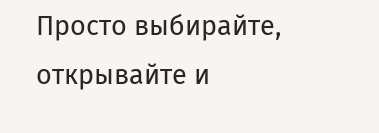Просто выбирайте, открывайте и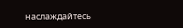наслаждайтесь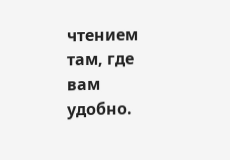чтением там, где вам удобно.